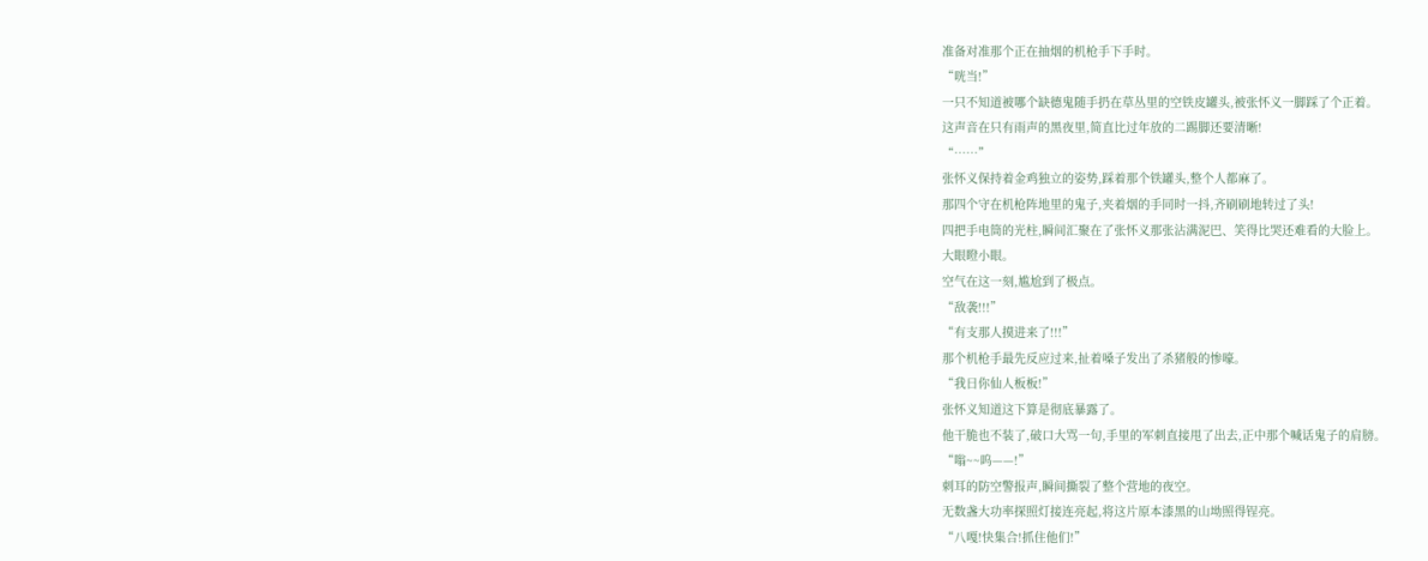准备对准那个正在抽烟的机枪手下手时。
“咣当!”
一只不知道被哪个缺德鬼随手扔在草丛里的空铁皮罐头,被张怀义一脚踩了个正着。
这声音在只有雨声的黑夜里,简直比过年放的二踢脚还要清晰!
“……”
张怀义保持着金鸡独立的姿势,踩着那个铁罐头,整个人都麻了。
那四个守在机枪阵地里的鬼子,夹着烟的手同时一抖,齐刷刷地转过了头!
四把手电筒的光柱,瞬间汇聚在了张怀义那张沾满泥巴、笑得比哭还难看的大脸上。
大眼瞪小眼。
空气在这一刻,尴尬到了极点。
“敌袭!!!”
“有支那人摸进来了!!!”
那个机枪手最先反应过来,扯着嗓子发出了杀猪般的惨嚎。
“我日你仙人板板!”
张怀义知道这下算是彻底暴露了。
他干脆也不装了,破口大骂一句,手里的军刺直接甩了出去,正中那个喊话鬼子的肩膀。
“嗡~~呜——!”
刺耳的防空警报声,瞬间撕裂了整个营地的夜空。
无数盏大功率探照灯接连亮起,将这片原本漆黑的山坳照得锃亮。
“八嘎!快集合!抓住他们!”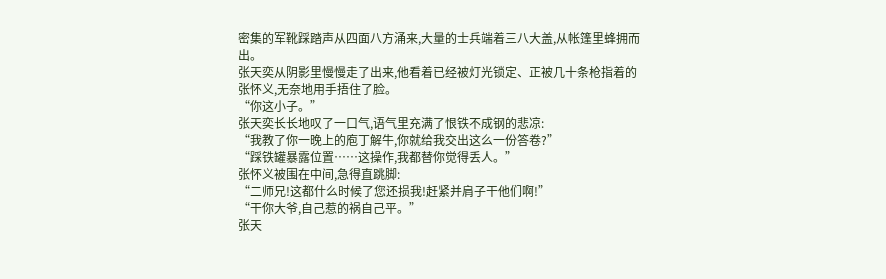密集的军靴踩踏声从四面八方涌来,大量的士兵端着三八大盖,从帐篷里蜂拥而出。
张天奕从阴影里慢慢走了出来,他看着已经被灯光锁定、正被几十条枪指着的张怀义,无奈地用手捂住了脸。
“你这小子。”
张天奕长长地叹了一口气,语气里充满了恨铁不成钢的悲凉:
“我教了你一晚上的庖丁解牛,你就给我交出这么一份答卷?”
“踩铁罐暴露位置……这操作,我都替你觉得丢人。”
张怀义被围在中间,急得直跳脚:
“二师兄!这都什么时候了您还损我!赶紧并肩子干他们啊!”
“干你大爷,自己惹的祸自己平。”
张天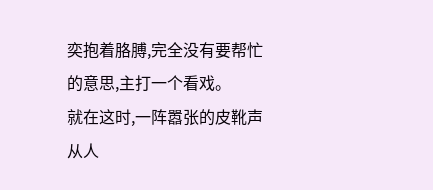奕抱着胳膊,完全没有要帮忙的意思,主打一个看戏。
就在这时,一阵嚣张的皮靴声从人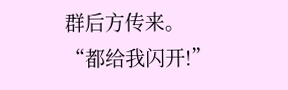群后方传来。
“都给我闪开!”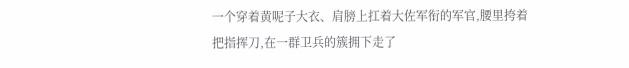一个穿着黄呢子大衣、肩膀上扛着大佐军衔的军官,腰里挎着把指挥刀,在一群卫兵的簇拥下走了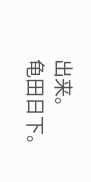出来。
龟田日下。